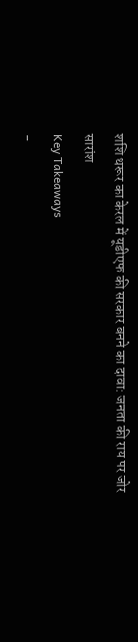शशि थरूर का केरल में यूडीएफ की सरकार बनने का दावा: जनता की राय पर जोर
सारांश
Key Takeaways
-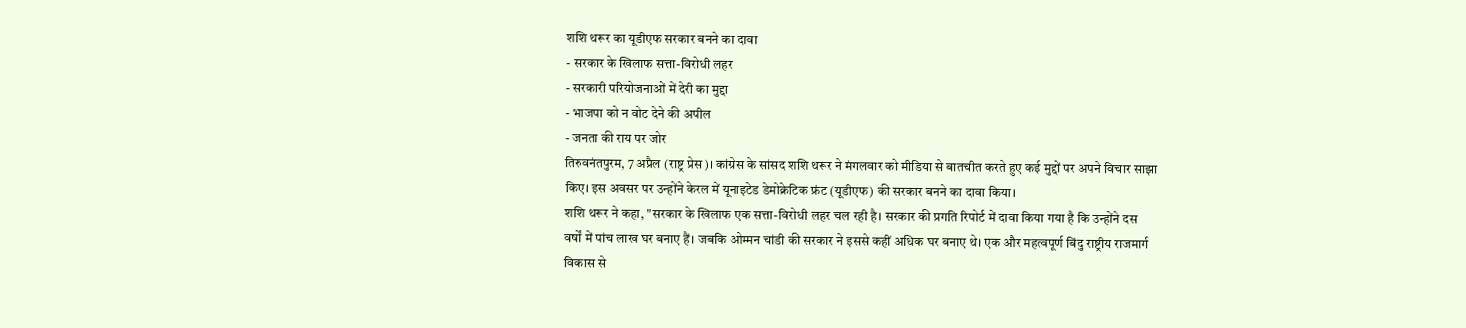शशि थरूर का यूडीएफ सरकार बनने का दावा
- सरकार के खिलाफ सत्ता-विरोधी लहर
- सरकारी परियोजनाओं में देरी का मुद्दा
- भाजपा को न वोट देने की अपील
- जनता की राय पर जोर
तिरुवनंतपुरम, 7 अप्रैल (राष्ट्र प्रेस)। कांग्रेस के सांसद शशि थरूर ने मंगलवार को मीडिया से बातचीत करते हुए कई मुद्दों पर अपने विचार साझा किए। इस अवसर पर उन्होंने केरल में यूनाइटेड डेमोक्रेटिक फ्रंट (यूडीएफ) की सरकार बनने का दावा किया।
शशि थरूर ने कहा, "सरकार के खिलाफ एक सत्ता-विरोधी लहर चल रही है। सरकार की प्रगति रिपोर्ट में दावा किया गया है कि उन्होंने दस वर्षों में पांच लाख घर बनाए हैं। जबकि ओम्मन चांडी की सरकार ने इससे कहीं अधिक घर बनाए थे। एक और महत्वपूर्ण बिंदु राष्ट्रीय राजमार्ग विकास से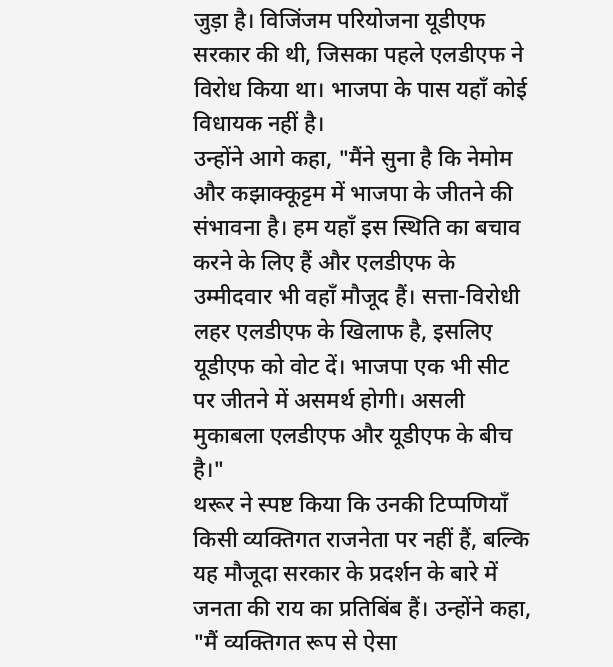जुड़ा है। विजिंजम परियोजना यूडीएफ सरकार की थी, जिसका पहले एलडीएफ ने विरोध किया था। भाजपा के पास यहाँ कोई विधायक नहीं है।
उन्होंने आगे कहा, "मैंने सुना है कि नेमोम और कझाक्कूट्टम में भाजपा के जीतने की संभावना है। हम यहाँ इस स्थिति का बचाव करने के लिए हैं और एलडीएफ के उम्मीदवार भी वहाँ मौजूद हैं। सत्ता-विरोधी लहर एलडीएफ के खिलाफ है, इसलिए यूडीएफ को वोट दें। भाजपा एक भी सीट पर जीतने में असमर्थ होगी। असली मुकाबला एलडीएफ और यूडीएफ के बीच है।"
थरूर ने स्पष्ट किया कि उनकी टिप्पणियाँ किसी व्यक्तिगत राजनेता पर नहीं हैं, बल्कि यह मौजूदा सरकार के प्रदर्शन के बारे में जनता की राय का प्रतिबिंब हैं। उन्होंने कहा, "मैं व्यक्तिगत रूप से ऐसा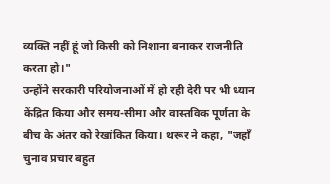व्यक्ति नहीं हूं जो किसी को निशाना बनाकर राजनीति करता हो।"
उन्होंने सरकारी परियोजनाओं में हो रही देरी पर भी ध्यान केंद्रित किया और समय-सीमा और वास्तविक पूर्णता के बीच के अंतर को रेखांकित किया। थरूर ने कहा, "जहाँ चुनाव प्रचार बहुत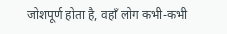जोशपूर्ण होता है, वहाँ लोग कभी-कभी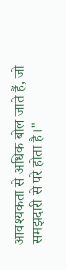आवश्यकता से अधिक बोल जाते हैं, जो समझदारी से परे होता है।"